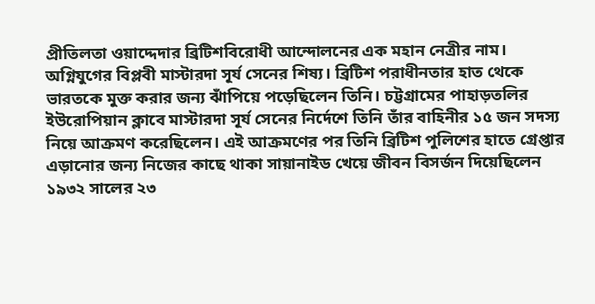প্রীতিলতা ওয়াদ্দেদার ব্রিটিশবিরোধী আন্দোলনের এক মহান নেত্রীর নাম। অগ্নিযুগের বিপ্লবী মাস্টারদা সূর্য সেনের শিষ্য। ব্রিটিশ পরাধীনতার হাত থেকে ভারতকে মুক্ত করার জন্য ঝাঁপিয়ে পড়েছিলেন তিনি। চট্টগ্রামের পাহাড়তলির ইউরোপিয়ান ক্লাবে মাস্টারদা সূর্য সেনের নির্দেশে তিনি তাঁর বাহিনীর ১৫ জন সদস্য নিয়ে আক্রমণ করেছিলেন। এই আক্রমণের পর তিনি ব্রিটিশ পুলিশের হাতে গ্রেপ্তার এড়ানোর জন্য নিজের কাছে থাকা সায়ানাইড খেয়ে জীবন বিসর্জন দিয়েছিলেন ১৯৩২ সালের ২৩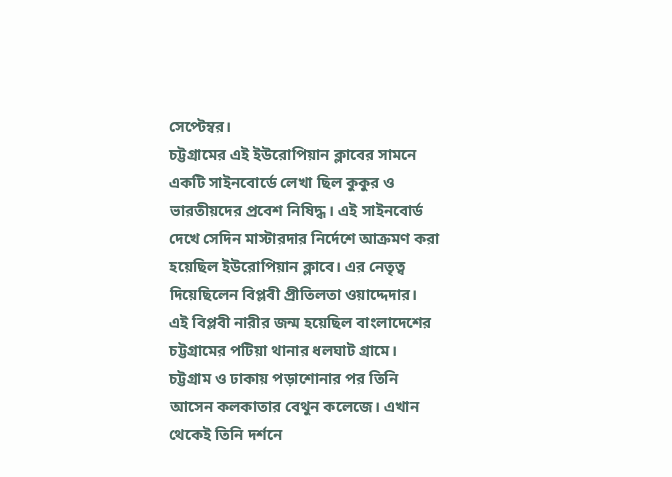সেপ্টেম্বর।
চট্টগ্রামের এই ইউরোপিয়ান ক্লাবের সামনে একটি সাইনবোর্ডে লেখা ছিল কুকুর ও ভারতীয়দের প্রবেশ নিষিদ্ধ। এই সাইনবোর্ড দেখে সেদিন মাস্টারদার নির্দেশে আক্রমণ করা হয়েছিল ইউরোপিয়ান ক্লাবে। এর নেতৃত্ব দিয়েছিলেন বিপ্লবী প্রীতিলতা ওয়াদ্দেদার।
এই বিপ্লবী নারীর জন্ম হয়েছিল বাংলাদেশের চট্টগ্রামের পটিয়া থানার ধলঘাট গ্রামে। চট্টগ্রাম ও ঢাকায় পড়াশোনার পর তিনি আসেন কলকাতার বেথুন কলেজে। এখান থেকেই তিনি দর্শনে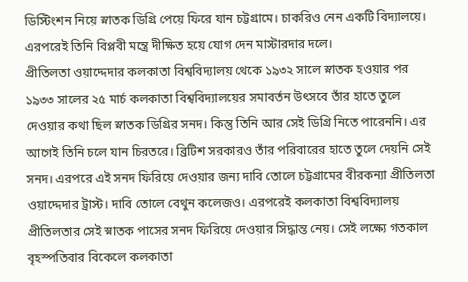ডিস্টিংশন নিয়ে স্নাতক ডিগ্রি পেয়ে ফিরে যান চট্টগ্রামে। চাকরিও নেন একটি বিদ্যালয়ে। এরপরেই তিনি বিপ্লবী মন্ত্রে দীক্ষিত হয়ে যোগ দেন মাস্টারদার দলে।
প্রীতিলতা ওয়াদ্দেদার কলকাতা বিশ্ববিদ্যালয় থেকে ১৯৩২ সালে স্নাতক হওয়ার পর ১৯৩৩ সালের ২৫ মার্চ কলকাতা বিশ্ববিদ্যালয়ের সমাবর্তন উৎসবে তাঁর হাতে তুলে দেওয়ার কথা ছিল স্নাতক ডিগ্রির সনদ। কিন্তু তিনি আর সেই ডিগ্রি নিতে পারেননি। এর আগেই তিনি চলে যান চিরতরে। ব্রিটিশ সরকারও তাঁর পরিবারের হাতে তুলে দেয়নি সেই সনদ। এরপরে এই সনদ ফিরিয়ে দেওয়ার জন্য দাবি তোলে চট্টগ্রামের বীরকন্যা প্রীতিলতা ওয়াদ্দেদার ট্রাস্ট। দাবি তোলে বেথুন কলেজও। এরপরেই কলকাতা বিশ্ববিদ্যালয় প্রীতিলতার সেই স্নাতক পাসের সনদ ফিরিয়ে দেওয়ার সিদ্ধান্ত নেয়। সেই লক্ষ্যে গতকাল বৃহস্পতিবার বিকেলে কলকাতা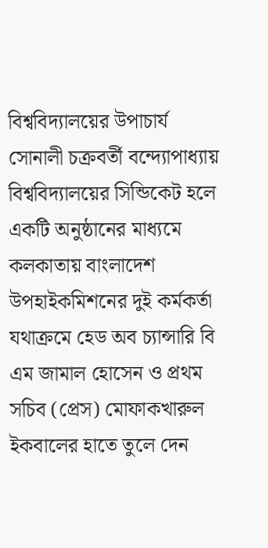বিশ্ববিদ্যালয়ের উপাচার্য সোনালী চক্রবর্তী বন্দ্যোপাধ্যায় বিশ্ববিদ্যালয়ের সিন্ডিকেট হলে একটি অনুষ্ঠানের মাধ্যমে কলকাতায় বাংলাদেশ উপহাইকমিশনের দুই কর্মকর্তা যথাক্রমে হেড অব চ্যান্সারি বি এম জামাল হোসেন ও প্রথম সচিব (প্রেস) মোফাকখারুল ইকবালের হাতে তুলে দেন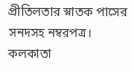প্রীতিলতার স্নাতক পাসের সনদসহ নম্বরপত্র।
কলকাতা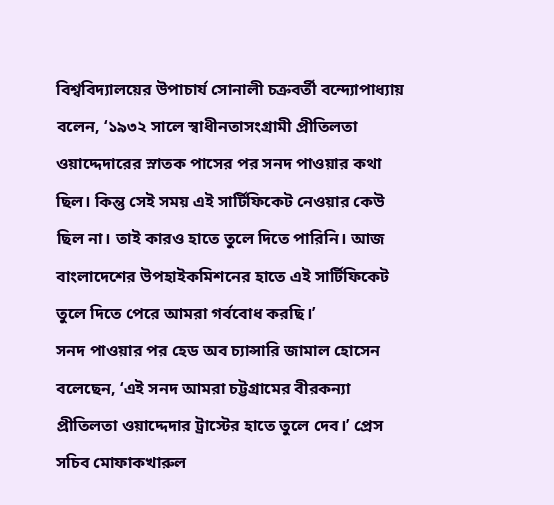বিশ্ববিদ্যালয়ের উপাচার্য সোনালী চক্রবর্তী বন্দ্যোপাধ্যায় বলেন, ‘১৯৩২ সালে স্বাধীনতাসংগ্রামী প্রীতিলতা ওয়াদ্দেদারের স্নাতক পাসের পর সনদ পাওয়ার কথা ছিল। কিন্তু সেই সময় এই সার্টিফিকেট নেওয়ার কেউ ছিল না। তাই কারও হাতে তুলে দিতে পারিনি। আজ বাংলাদেশের উপহাইকমিশনের হাতে এই সার্টিফিকেট তুলে দিতে পেরে আমরা গর্ববোধ করছি।’
সনদ পাওয়ার পর হেড অব চ্যান্সারি জামাল হোসেন বলেছেন, ‘এই সনদ আমরা চট্টগ্রামের বীরকন্যা প্রীতিলতা ওয়াদ্দেদার ট্রাস্টের হাতে তুলে দেব।’ প্রেস সচিব মোফাকখারুল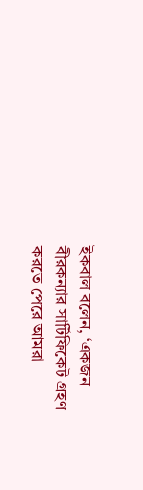ইকবাল বলেন, ‘একজন বীরকন্যার সার্টিফিকেট গ্রহণ করতে পেরে আমরা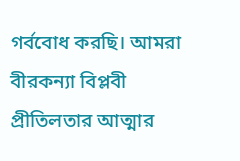গর্ববোধ করছি। আমরা বীরকন্যা বিপ্লবী প্রীতিলতার আত্মার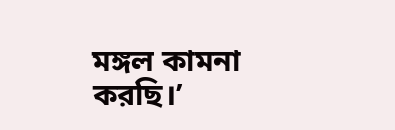মঙ্গল কামনা করছি।’